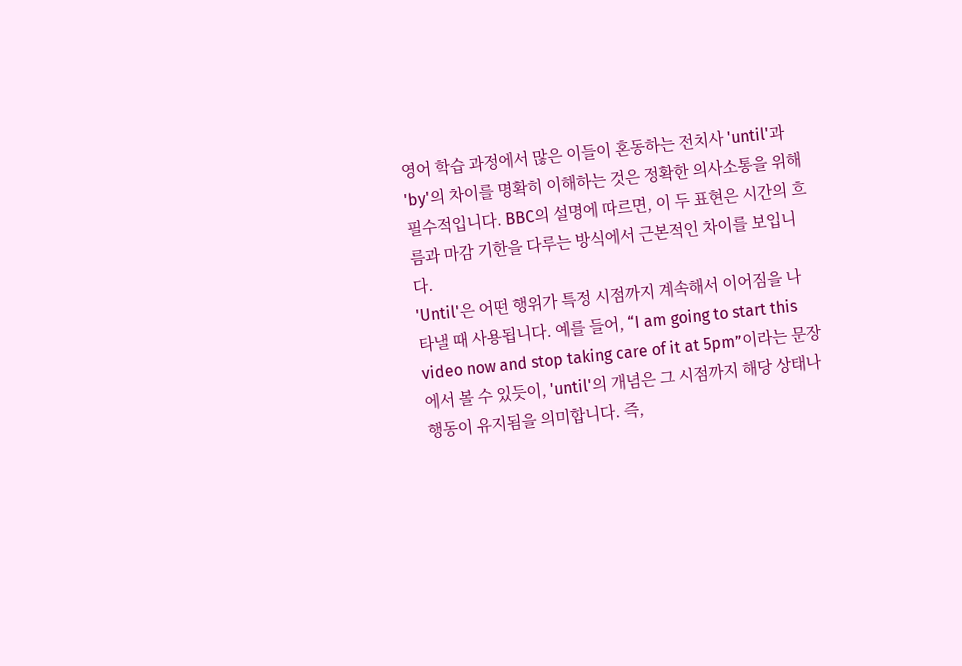영어 학습 과정에서 많은 이들이 혼동하는 전치사 'until'과 'by'의 차이를 명확히 이해하는 것은 정확한 의사소통을 위해 필수적입니다. BBC의 설명에 따르면, 이 두 표현은 시간의 흐름과 마감 기한을 다루는 방식에서 근본적인 차이를 보입니다.
'Until'은 어떤 행위가 특정 시점까지 계속해서 이어짐을 나타낼 때 사용됩니다. 예를 들어, “I am going to start this video now and stop taking care of it at 5pm”이라는 문장에서 볼 수 있듯이, 'until'의 개념은 그 시점까지 해당 상태나 행동이 유지됨을 의미합니다. 즉,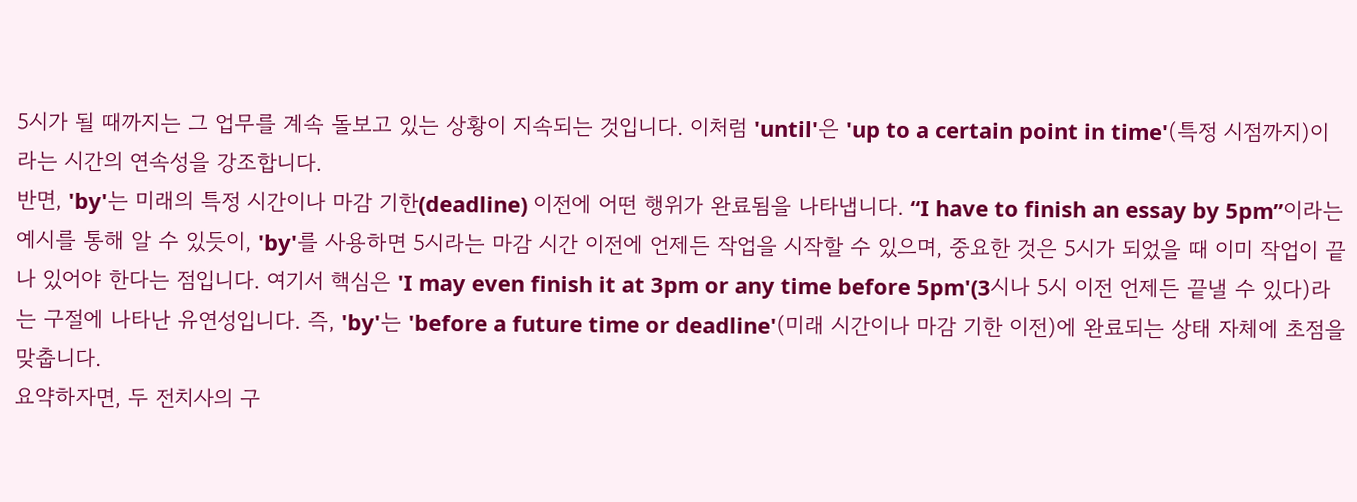5시가 될 때까지는 그 업무를 계속 돌보고 있는 상황이 지속되는 것입니다. 이처럼 'until'은 'up to a certain point in time'(특정 시점까지)이라는 시간의 연속성을 강조합니다.
반면, 'by'는 미래의 특정 시간이나 마감 기한(deadline) 이전에 어떤 행위가 완료됨을 나타냅니다. “I have to finish an essay by 5pm”이라는 예시를 통해 알 수 있듯이, 'by'를 사용하면 5시라는 마감 시간 이전에 언제든 작업을 시작할 수 있으며, 중요한 것은 5시가 되었을 때 이미 작업이 끝나 있어야 한다는 점입니다. 여기서 핵심은 'I may even finish it at 3pm or any time before 5pm'(3시나 5시 이전 언제든 끝낼 수 있다)라는 구절에 나타난 유연성입니다. 즉, 'by'는 'before a future time or deadline'(미래 시간이나 마감 기한 이전)에 완료되는 상태 자체에 초점을 맞춥니다.
요약하자면, 두 전치사의 구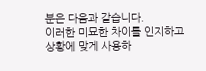분은 다음과 같습니다.
이러한 미묘한 차이를 인지하고 상황에 맞게 사용하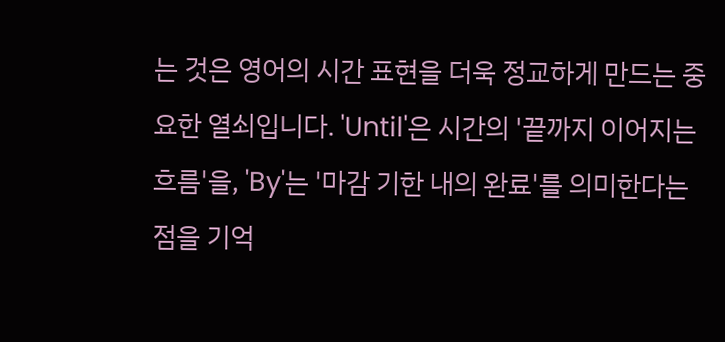는 것은 영어의 시간 표현을 더욱 정교하게 만드는 중요한 열쇠입니다. 'Until'은 시간의 '끝까지 이어지는 흐름'을, 'By'는 '마감 기한 내의 완료'를 의미한다는 점을 기억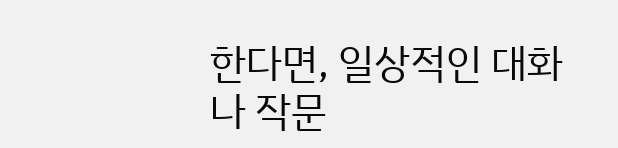한다면, 일상적인 대화나 작문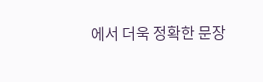에서 더욱 정확한 문장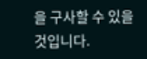을 구사할 수 있을 것입니다.